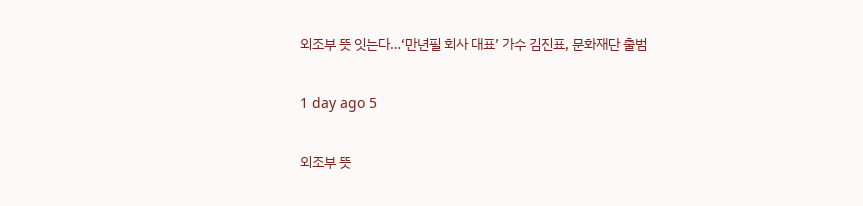외조부 뜻 잇는다…‘만년필 회사 대표’ 가수 김진표, 문화재단 출범

1 day ago 5

외조부 뜻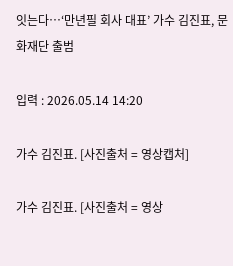잇는다…‘만년필 회사 대표’ 가수 김진표, 문화재단 출범

입력 : 2026.05.14 14:20

가수 김진표. [사진출처 = 영상캡처]

가수 김진표. [사진출처 = 영상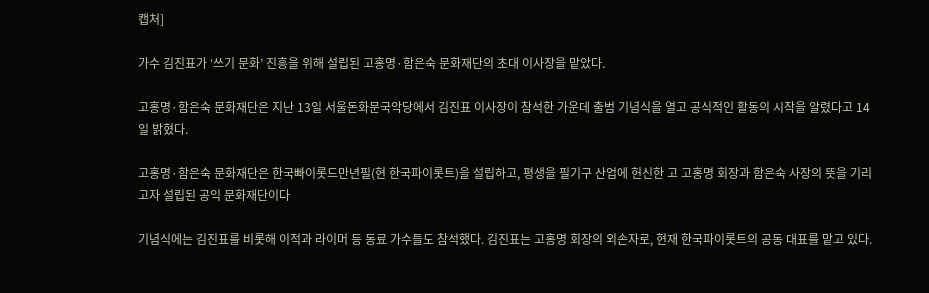캡처]

가수 김진표가 ‘쓰기 문화’ 진흥을 위해 설립된 고홍명·함은숙 문화재단의 초대 이사장을 맡았다.

고홍명·함은숙 문화재단은 지난 13일 서울돈화문국악당에서 김진표 이사장이 참석한 가운데 출범 기념식을 열고 공식적인 활동의 시작을 알렸다고 14일 밝혔다.

고홍명·함은숙 문화재단은 한국빠이롯드만년필(현 한국파이롯트)을 설립하고, 평생을 필기구 산업에 헌신한 고 고홍명 회장과 함은숙 사장의 뜻을 기리고자 설립된 공익 문화재단이다

기념식에는 김진표를 비롯해 이적과 라이머 등 동료 가수들도 참석했다. 김진표는 고홍명 회장의 외손자로, 현재 한국파이롯트의 공동 대표를 맡고 있다.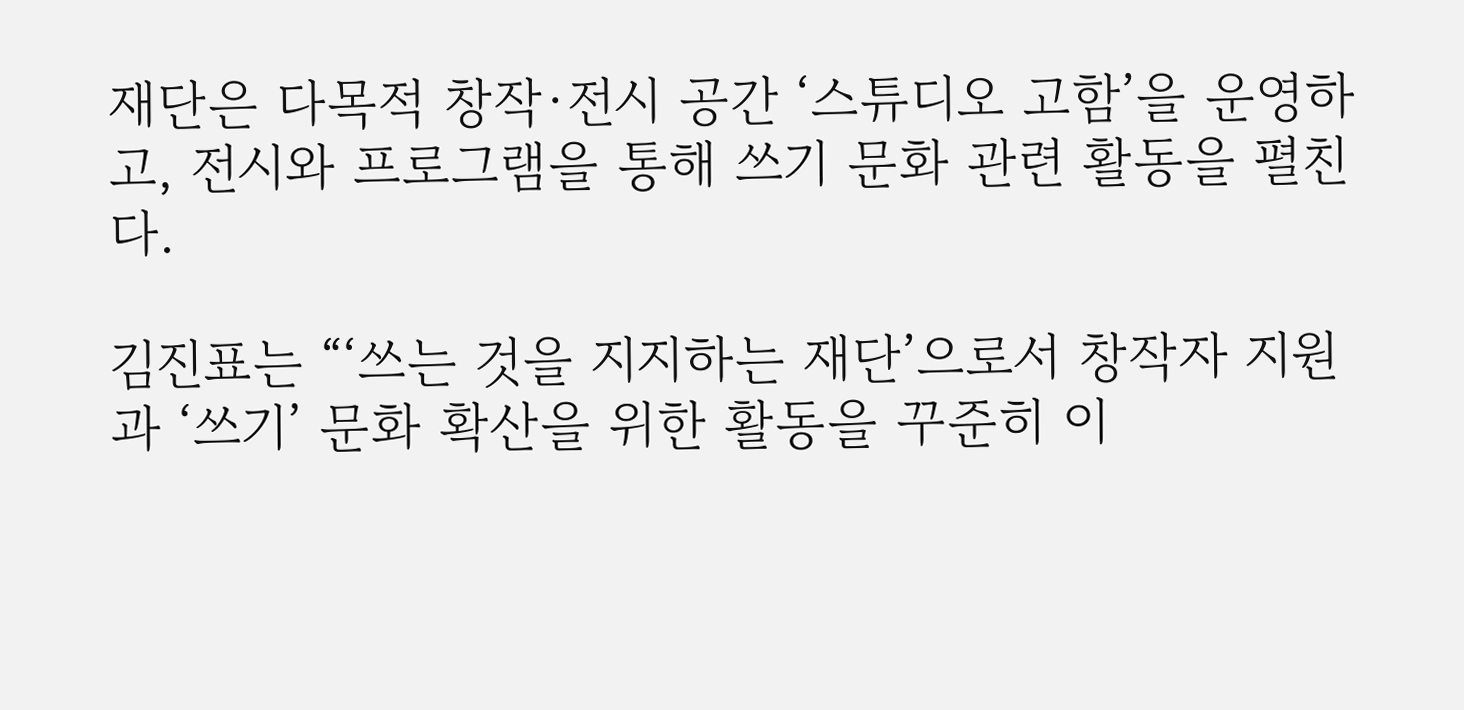재단은 다목적 창작·전시 공간 ‘스튜디오 고함’을 운영하고, 전시와 프로그램을 통해 쓰기 문화 관련 활동을 펼친다.

김진표는 “‘쓰는 것을 지지하는 재단’으로서 창작자 지원과 ‘쓰기’ 문화 확산을 위한 활동을 꾸준히 이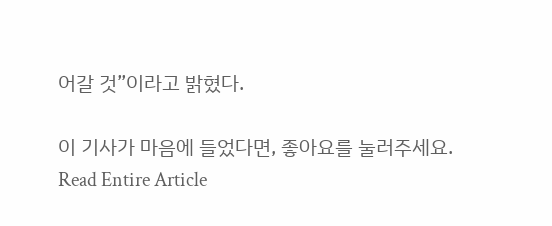어갈 것”이라고 밝혔다.

이 기사가 마음에 들었다면, 좋아요를 눌러주세요.
Read Entire Article